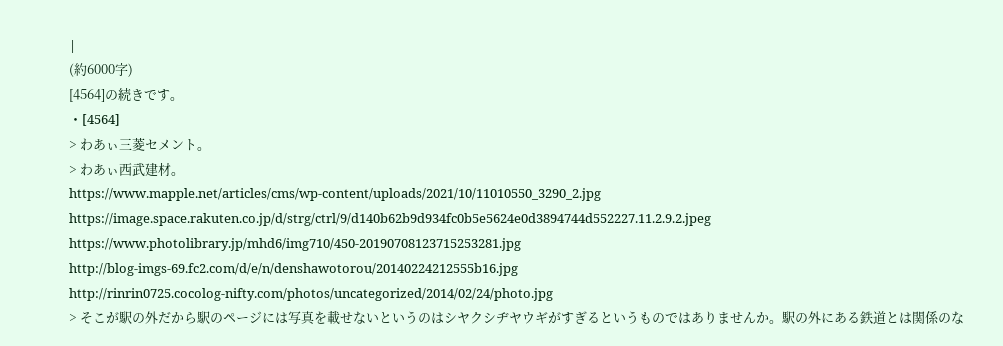|
(約6000字)
[4564]の続きです。
・[4564]
> わあぃ三菱セメント。
> わあぃ西武建材。
https://www.mapple.net/articles/cms/wp-content/uploads/2021/10/11010550_3290_2.jpg
https://image.space.rakuten.co.jp/d/strg/ctrl/9/d140b62b9d934fc0b5e5624e0d3894744d552227.11.2.9.2.jpeg
https://www.photolibrary.jp/mhd6/img710/450-20190708123715253281.jpg
http://blog-imgs-69.fc2.com/d/e/n/denshawotorou/20140224212555b16.jpg
http://rinrin0725.cocolog-nifty.com/photos/uncategorized/2014/02/24/photo.jpg
> そこが駅の外だから駅のページには写真を載せないというのはシヤクシヂヤウギがすぎるというものではありませんか。駅の外にある鉄道とは関係のな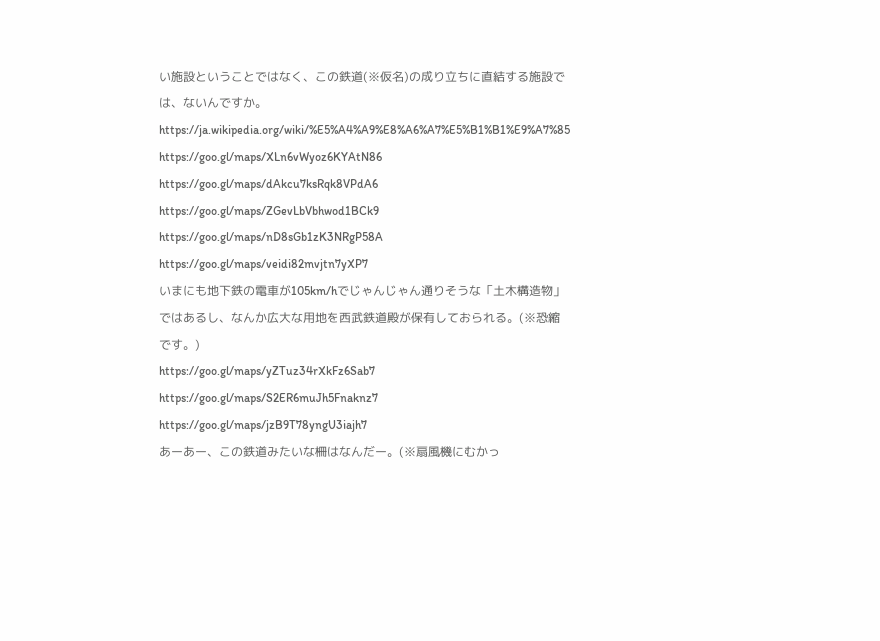い施設ということではなく、この鉄道(※仮名)の成り立ちに直結する施設では、ないんですか。
https://ja.wikipedia.org/wiki/%E5%A4%A9%E8%A6%A7%E5%B1%B1%E9%A7%85
https://goo.gl/maps/XLn6vWyoz6KYAtN86
https://goo.gl/maps/dAkcu7ksRqk8VPdA6
https://goo.gl/maps/ZGevLbVbhwod1BCk9
https://goo.gl/maps/nD8sGb1zK3NRgP58A
https://goo.gl/maps/veidi82mvjtn7yXP7
いまにも地下鉄の電車が105km/hでじゃんじゃん通りそうな「土木構造物」ではあるし、なんか広大な用地を西武鉄道殿が保有しておられる。(※恐縮です。)
https://goo.gl/maps/yZTuz34rXkFz6Sab7
https://goo.gl/maps/S2ER6muJh5Fnaknz7
https://goo.gl/maps/jzB9T78yngU3iajh7
あーあー、この鉄道みたいな柵はなんだー。(※扇風機にむかっ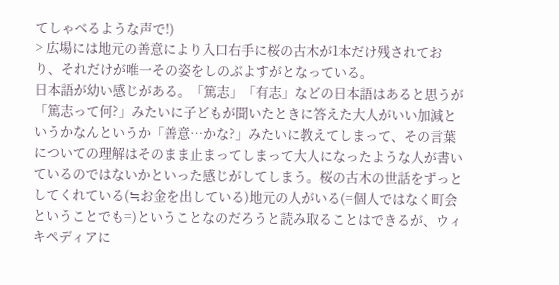てしゃべるような声で!)
> 広場には地元の善意により入口右手に桜の古木が1本だけ残されており、それだけが唯一その姿をしのぶよすがとなっている。
日本語が幼い感じがある。「篤志」「有志」などの日本語はあると思うが「篤志って何?」みたいに子どもが聞いたときに答えた大人がいい加減というかなんというか「善意…かな?」みたいに教えてしまって、その言葉についての理解はそのまま止まってしまって大人になったような人が書いているのではないかといった感じがしてしまう。桜の古木の世話をずっとしてくれている(≒お金を出している)地元の人がいる(=個人ではなく町会ということでも=)ということなのだろうと読み取ることはできるが、ウィキペディアに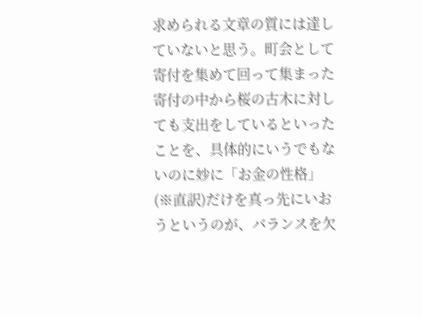求められる文章の質には達していないと思う。町会として寄付を集めて回って集まった寄付の中から桜の古木に対しても支出をしているといったことを、具体的にいうでもないのに妙に「お金の性格」(※直訳)だけを真っ先にいおうというのが、バランスを欠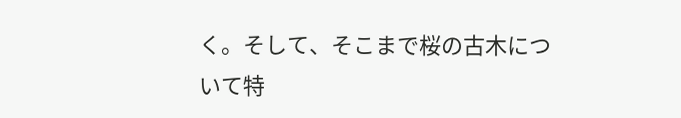く。そして、そこまで桜の古木について特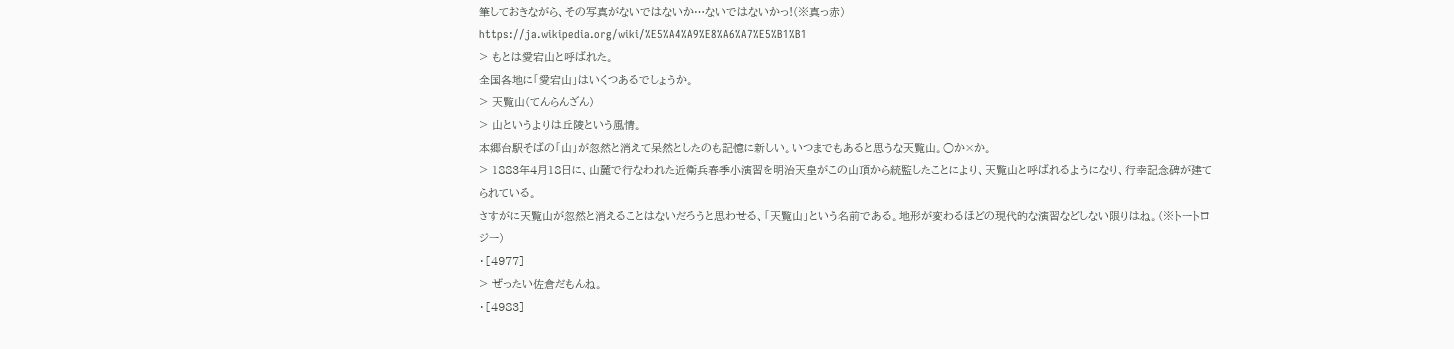筆しておきながら、その写真がないではないか…ないではないかっ!(※真っ赤)
https://ja.wikipedia.org/wiki/%E5%A4%A9%E8%A6%A7%E5%B1%B1
> もとは愛宕山と呼ばれた。
全国各地に「愛宕山」はいくつあるでしょうか。
> 天覧山(てんらんざん)
> 山というよりは丘陵という風情。
本郷台駅そばの「山」が忽然と消えて呆然としたのも記憶に新しい。いつまでもあると思うな天覧山。○か×か。
> 1883年4月18日に、山麓で行なわれた近衛兵春季小演習を明治天皇がこの山頂から統監したことにより、天覧山と呼ばれるようになり、行幸記念碑が建てられている。
さすがに天覧山が忽然と消えることはないだろうと思わせる、「天覧山」という名前である。地形が変わるほどの現代的な演習などしない限りはね。(※トートロジー)
・[4977]
> ぜったい佐倉だもんね。
・[4983]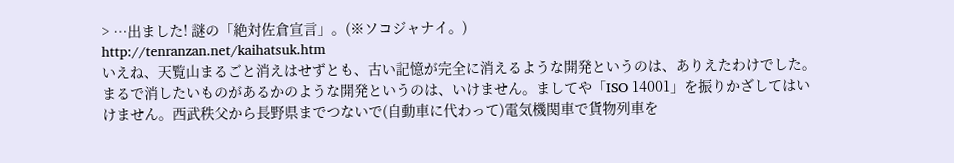> …出ました! 謎の「絶対佐倉宣言」。(※ソコジャナイ。)
http://tenranzan.net/kaihatsuk.htm
いえね、天覧山まるごと消えはせずとも、古い記憶が完全に消えるような開発というのは、ありえたわけでした。まるで消したいものがあるかのような開発というのは、いけません。ましてや「ISO 14001」を振りかざしてはいけません。西武秩父から長野県までつないで(自動車に代わって)電気機関車で貨物列車を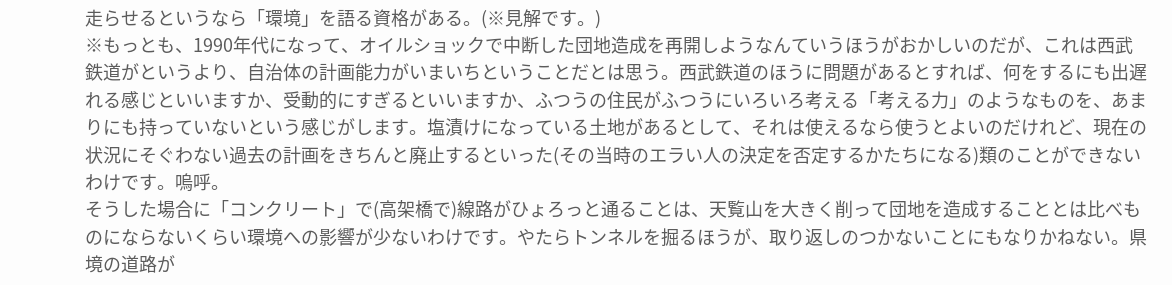走らせるというなら「環境」を語る資格がある。(※見解です。)
※もっとも、1990年代になって、オイルショックで中断した団地造成を再開しようなんていうほうがおかしいのだが、これは西武鉄道がというより、自治体の計画能力がいまいちということだとは思う。西武鉄道のほうに問題があるとすれば、何をするにも出遅れる感じといいますか、受動的にすぎるといいますか、ふつうの住民がふつうにいろいろ考える「考える力」のようなものを、あまりにも持っていないという感じがします。塩漬けになっている土地があるとして、それは使えるなら使うとよいのだけれど、現在の状況にそぐわない過去の計画をきちんと廃止するといった(その当時のエラい人の決定を否定するかたちになる)類のことができないわけです。嗚呼。
そうした場合に「コンクリート」で(高架橋で)線路がひょろっと通ることは、天覧山を大きく削って団地を造成することとは比べものにならないくらい環境への影響が少ないわけです。やたらトンネルを掘るほうが、取り返しのつかないことにもなりかねない。県境の道路が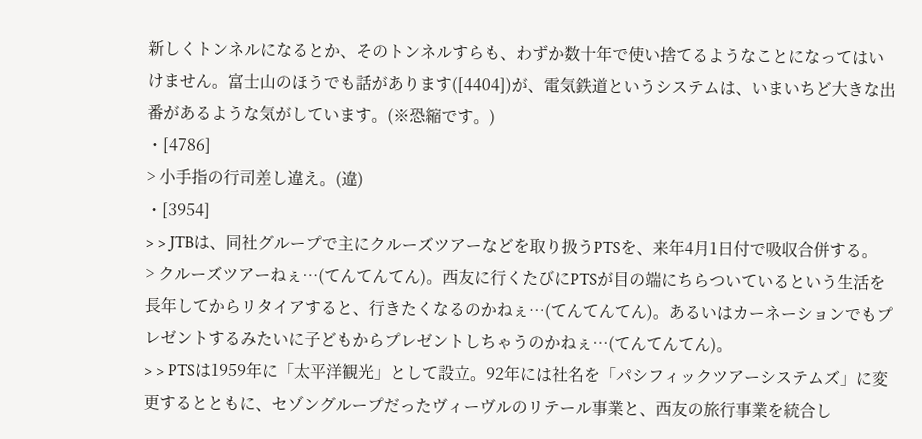新しくトンネルになるとか、そのトンネルすらも、わずか数十年で使い捨てるようなことになってはいけません。富士山のほうでも話があります([4404])が、電気鉄道というシステムは、いまいちど大きな出番があるような気がしています。(※恐縮です。)
・[4786]
> 小手指の行司差し違え。(違)
・[3954]
> > JTBは、同社グループで主にクルーズツアーなどを取り扱うPTSを、来年4月1日付で吸収合併する。
> クルーズツアーねぇ…(てんてんてん)。西友に行くたびにPTSが目の端にちらついているという生活を長年してからリタイアすると、行きたくなるのかねぇ…(てんてんてん)。あるいはカーネーションでもプレゼントするみたいに子どもからプレゼントしちゃうのかねぇ…(てんてんてん)。
> > PTSは1959年に「太平洋観光」として設立。92年には社名を「パシフィックツアーシステムズ」に変更するとともに、セゾングループだったヴィーヴルのリテール事業と、西友の旅行事業を統合し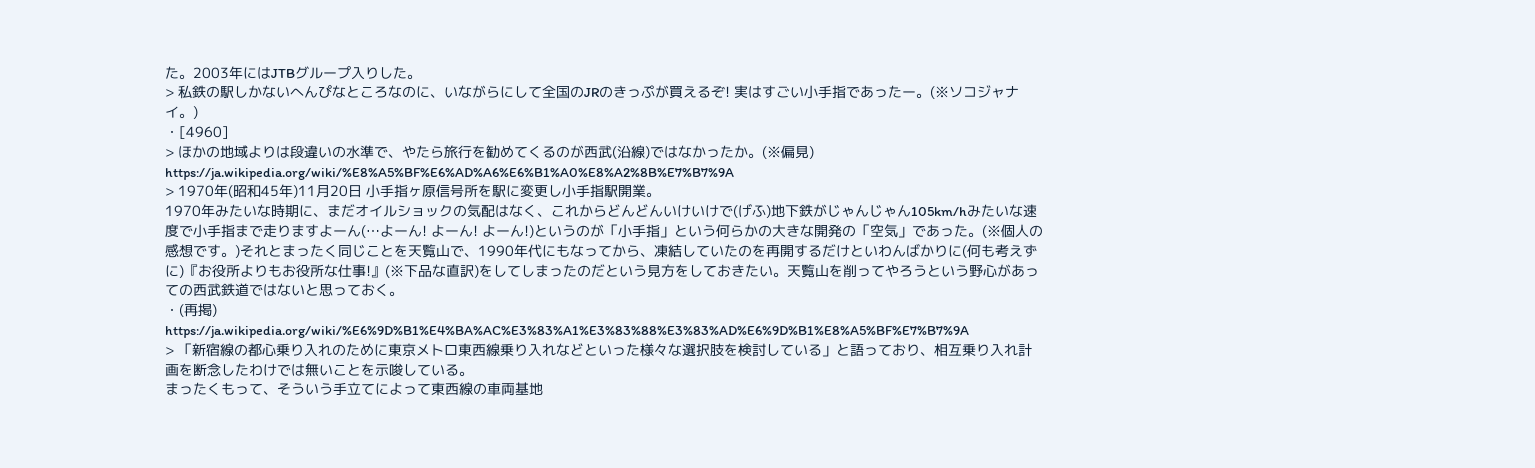た。2003年にはJTBグループ入りした。
> 私鉄の駅しかないへんぴなところなのに、いながらにして全国のJRのきっぷが買えるぞ! 実はすごい小手指であったー。(※ソコジャナイ。)
・[4960]
> ほかの地域よりは段違いの水準で、やたら旅行を勧めてくるのが西武(沿線)ではなかったか。(※偏見)
https://ja.wikipedia.org/wiki/%E8%A5%BF%E6%AD%A6%E6%B1%A0%E8%A2%8B%E7%B7%9A
> 1970年(昭和45年)11月20日 小手指ヶ原信号所を駅に変更し小手指駅開業。
1970年みたいな時期に、まだオイルショックの気配はなく、これからどんどんいけいけで(げふ)地下鉄がじゃんじゃん105km/hみたいな速度で小手指まで走りますよーん(…よーん! よーん! よーん!)というのが「小手指」という何らかの大きな開発の「空気」であった。(※個人の感想です。)それとまったく同じことを天覧山で、1990年代にもなってから、凍結していたのを再開するだけといわんばかりに(何も考えずに)『お役所よりもお役所な仕事!』(※下品な直訳)をしてしまったのだという見方をしておきたい。天覧山を削ってやろうという野心があっての西武鉄道ではないと思っておく。
・(再掲)
https://ja.wikipedia.org/wiki/%E6%9D%B1%E4%BA%AC%E3%83%A1%E3%83%88%E3%83%AD%E6%9D%B1%E8%A5%BF%E7%B7%9A
> 「新宿線の都心乗り入れのために東京メトロ東西線乗り入れなどといった様々な選択肢を検討している」と語っており、相互乗り入れ計画を断念したわけでは無いことを示唆している。
まったくもって、そういう手立てによって東西線の車両基地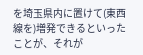を埼玉県内に置けて(東西線を)増発できるといったことが、それが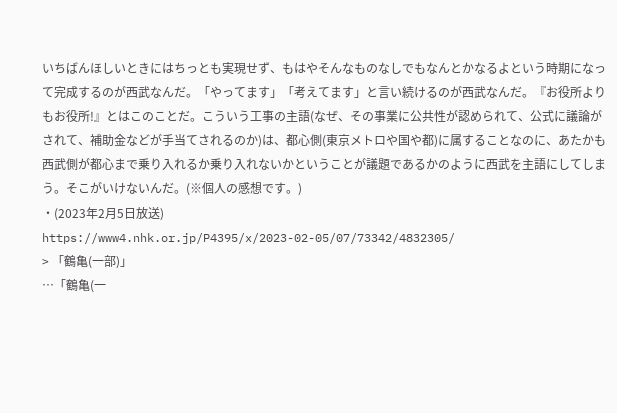いちばんほしいときにはちっとも実現せず、もはやそんなものなしでもなんとかなるよという時期になって完成するのが西武なんだ。「やってます」「考えてます」と言い続けるのが西武なんだ。『お役所よりもお役所!』とはこのことだ。こういう工事の主語(なぜ、その事業に公共性が認められて、公式に議論がされて、補助金などが手当てされるのか)は、都心側(東京メトロや国や都)に属することなのに、あたかも西武側が都心まで乗り入れるか乗り入れないかということが議題であるかのように西武を主語にしてしまう。そこがいけないんだ。(※個人の感想です。)
・(2023年2月5日放送)
https://www4.nhk.or.jp/P4395/x/2023-02-05/07/73342/4832305/
> 「鶴亀(一部)」
…「鶴亀(一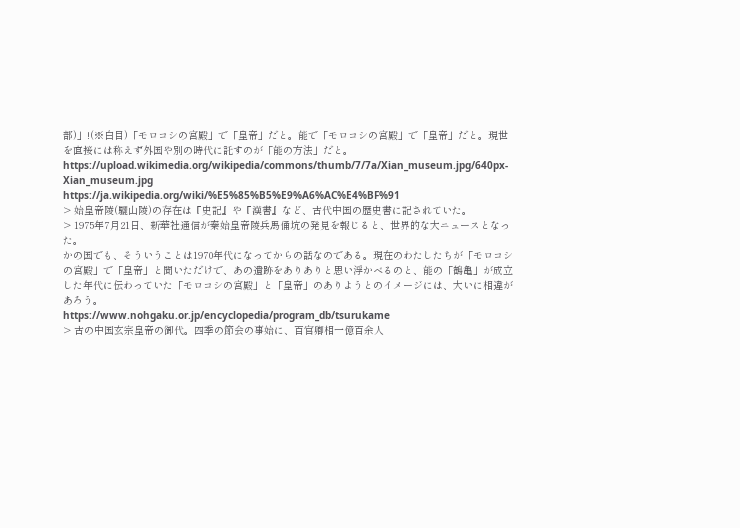部)」!(※白目)「モロコシの宮殿」で「皇帝」だと。能で「モロコシの宮殿」で「皇帝」だと。現世を直接には称えず外国や別の時代に託すのが「能の方法」だと。
https://upload.wikimedia.org/wikipedia/commons/thumb/7/7a/Xian_museum.jpg/640px-Xian_museum.jpg
https://ja.wikipedia.org/wiki/%E5%85%B5%E9%A6%AC%E4%BF%91
> 始皇帝陵(驪山陵)の存在は『史記』や『漢書』など、古代中国の歴史書に記されていた。
> 1975年7月21日、新華社通信が秦始皇帝陵兵馬俑坑の発見を報じると、世界的な大ニュースとなった。
かの国でも、そういうことは1970年代になってからの話なのである。現在のわたしたちが「モロコシの宮殿」で「皇帝」と聞いただけで、あの遺跡をありありと思い浮かべるのと、能の「鶴亀」が成立した年代に伝わっていた「モロコシの宮殿」と「皇帝」のありようとのイメージには、大いに相違があろう。
https://www.nohgaku.or.jp/encyclopedia/program_db/tsurukame
> 古の中国玄宗皇帝の御代。四季の節会の事始に、百官卿相一億百余人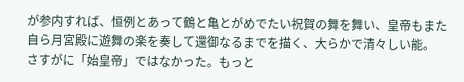が参内すれば、恒例とあって鶴と亀とがめでたい祝賀の舞を舞い、皇帝もまた自ら月宮殿に遊舞の楽を奏して還御なるまでを描く、大らかで清々しい能。
さすがに「始皇帝」ではなかった。もっと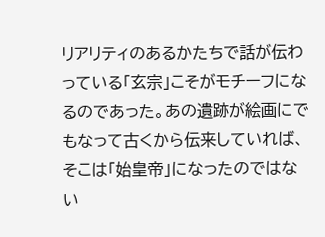リアリティのあるかたちで話が伝わっている「玄宗」こそがモチーフになるのであった。あの遺跡が絵画にでもなって古くから伝来していれば、そこは「始皇帝」になったのではない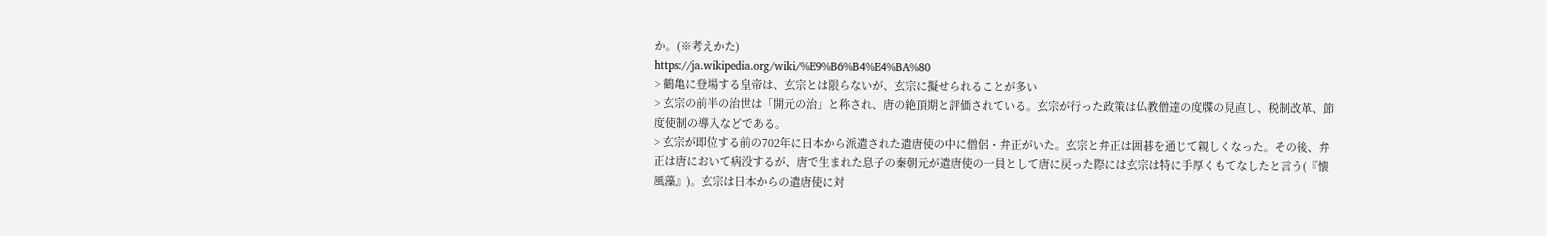か。(※考えかた)
https://ja.wikipedia.org/wiki/%E9%B6%B4%E4%BA%80
> 鶴亀に登場する皇帝は、玄宗とは限らないが、玄宗に擬せられることが多い
> 玄宗の前半の治世は「開元の治」と称され、唐の絶頂期と評価されている。玄宗が行った政策は仏教僧達の度牒の見直し、税制改革、節度使制の導入などである。
> 玄宗が即位する前の702年に日本から派遣された遣唐使の中に僧侶・弁正がいた。玄宗と弁正は囲碁を通じて親しくなった。その後、弁正は唐において病没するが、唐で生まれた息子の秦朝元が遣唐使の一員として唐に戻った際には玄宗は特に手厚くもてなしたと言う(『懐風藻』)。玄宗は日本からの遣唐使に対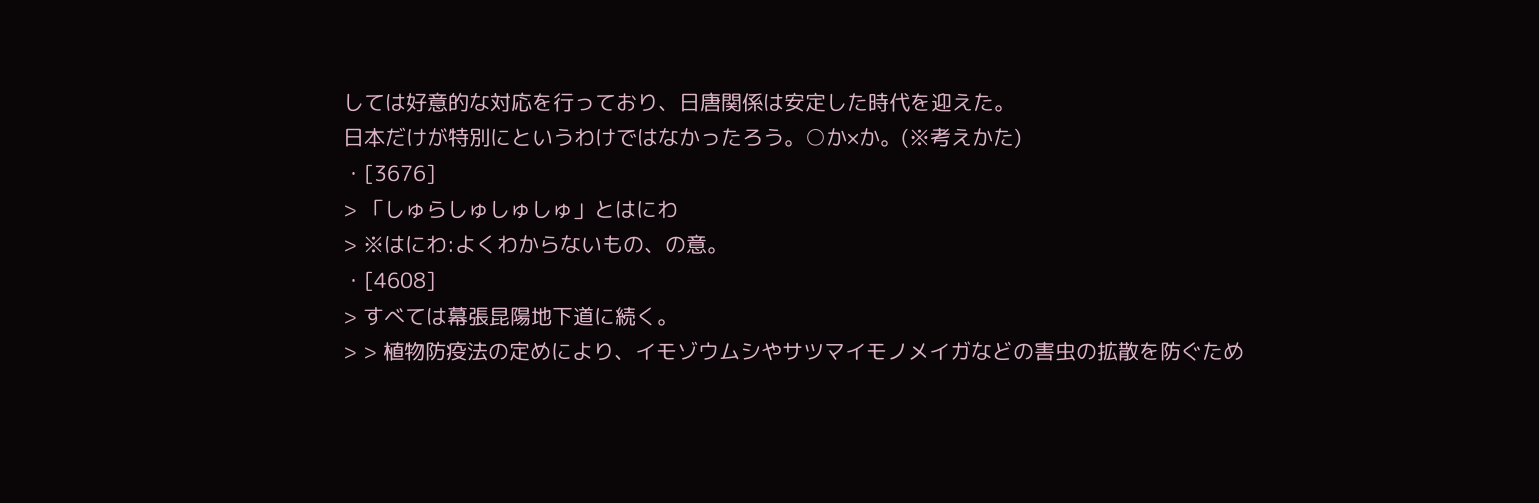しては好意的な対応を行っており、日唐関係は安定した時代を迎えた。
日本だけが特別にというわけではなかったろう。○か×か。(※考えかた)
・[3676]
> 「しゅらしゅしゅしゅ」とはにわ
> ※はにわ:よくわからないもの、の意。
・[4608]
> すべては幕張昆陽地下道に続く。
> > 植物防疫法の定めにより、イモゾウムシやサツマイモノメイガなどの害虫の拡散を防ぐため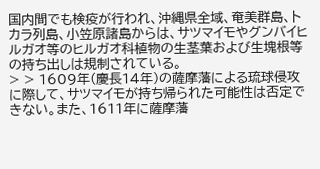国内間でも検疫が行われ、沖縄県全域、奄美群島、トカラ列島、小笠原諸島からは、サツマイモやグンバイヒルガオ等のヒルガオ科植物の生茎葉および生塊根等の持ち出しは規制されている。
> > 1609年(慶長14年)の薩摩藩による琉球侵攻に際して、サツマイモが持ち帰られた可能性は否定できない。また、1611年に薩摩藩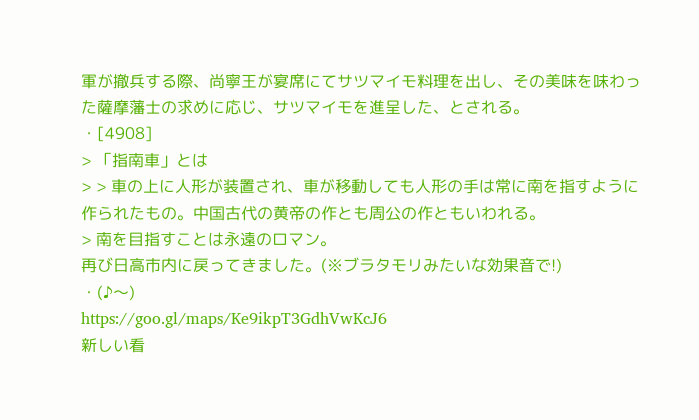軍が撤兵する際、尚寧王が宴席にてサツマイモ料理を出し、その美味を味わった薩摩藩士の求めに応じ、サツマイモを進呈した、とされる。
・[4908]
> 「指南車」とは
> > 車の上に人形が装置され、車が移動しても人形の手は常に南を指すように作られたもの。中国古代の黄帝の作とも周公の作ともいわれる。
> 南を目指すことは永遠のロマン。
再び日高市内に戻ってきました。(※ブラタモリみたいな効果音で!)
・(♪〜)
https://goo.gl/maps/Ke9ikpT3GdhVwKcJ6
新しい看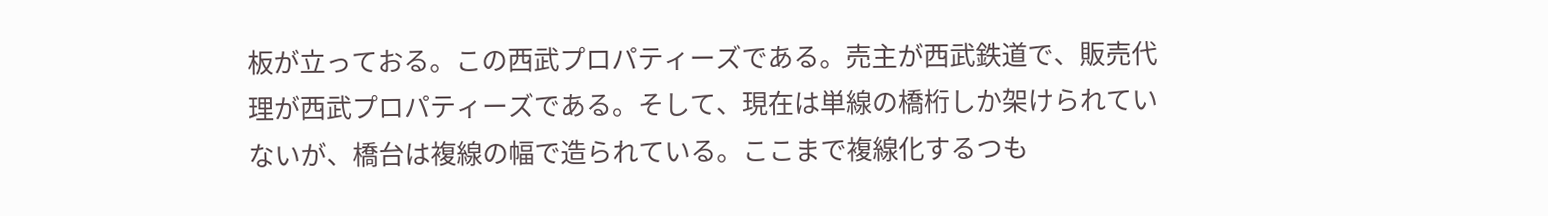板が立っておる。この西武プロパティーズである。売主が西武鉄道で、販売代理が西武プロパティーズである。そして、現在は単線の橋桁しか架けられていないが、橋台は複線の幅で造られている。ここまで複線化するつも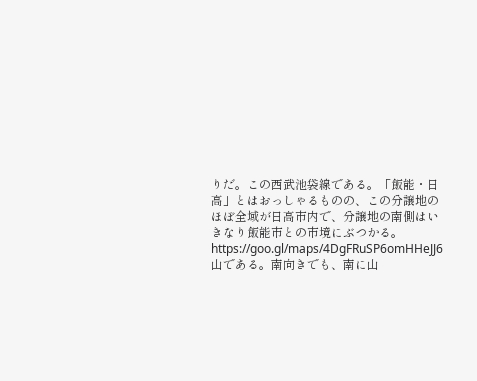りだ。この西武池袋線である。「飯能・日高」とはおっしゃるものの、この分譲地のほぼ全域が日高市内で、分譲地の南側はいきなり飯能市との市境にぶつかる。
https://goo.gl/maps/4DgFRuSP6omHHeJJ6
山である。南向きでも、南に山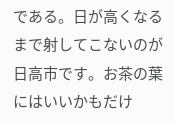である。日が高くなるまで射してこないのが日高市です。お茶の葉にはいいかもだけ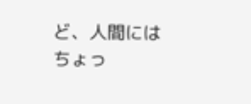ど、人間にはちょっ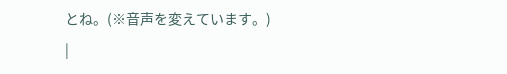とね。(※音声を変えています。)
|